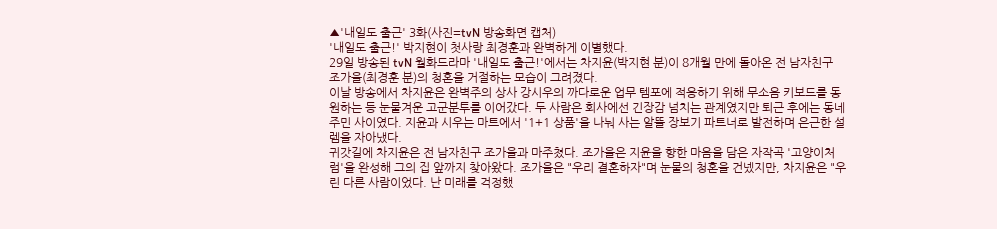▲'내일도 출근' 3화(사진=tvN 방송화면 캡처)
'내일도 출근!' 박지현이 첫사랑 최경훈과 완벽하게 이별했다.
29일 방송된 tvN 월화드라마 '내일도 출근!'에서는 차지윤(박지현 분)이 8개월 만에 돌아온 전 남자친구 조가을(최경훈 분)의 청혼을 거절하는 모습이 그려졌다.
이날 방송에서 차지윤은 완벽주의 상사 강시우의 까다로운 업무 템포에 적응하기 위해 무소음 키보드를 동원하는 등 눈물겨운 고군분투를 이어갔다. 두 사람은 회사에선 긴장감 넘치는 관계였지만 퇴근 후에는 동네 주민 사이였다. 지윤과 시우는 마트에서 '1+1 상품'을 나눠 사는 알뜰 장보기 파트너로 발전하며 은근한 설렘을 자아냈다.
귀갓길에 차지윤은 전 남자친구 조가을과 마주쳤다. 조가을은 지윤을 향한 마음을 담은 자작곡 '고양이처럼'을 완성해 그의 집 앞까지 찾아왔다. 조가을은 "우리 결혼하자"며 눈물의 청혼을 건넸지만, 차지윤은 "우린 다른 사람이었다. 난 미래를 걱정했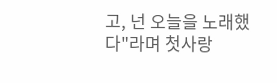고, 넌 오늘을 노래했다"라며 첫사랑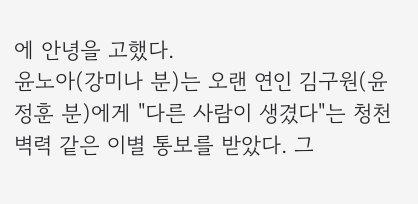에 안녕을 고했다.
윤노아(강미나 분)는 오랜 연인 김구원(윤정훈 분)에게 "다른 사람이 생겼다"는 청천벽력 같은 이별 통보를 받았다. 그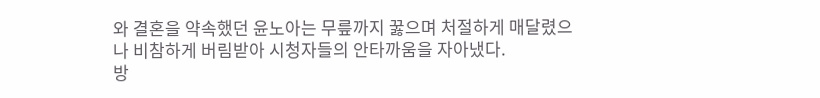와 결혼을 약속했던 윤노아는 무릎까지 꿇으며 처절하게 매달렸으나 비참하게 버림받아 시청자들의 안타까움을 자아냈다.
방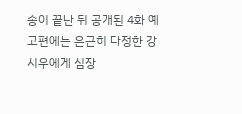송이 끝난 뒤 공개된 4화 예고편에는 은근히 다정한 강시우에게 심장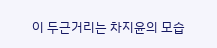이 두근거리는 차지윤의 모습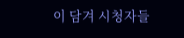이 담겨 시청자들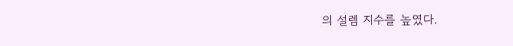의 설렘 지수를 높였다.